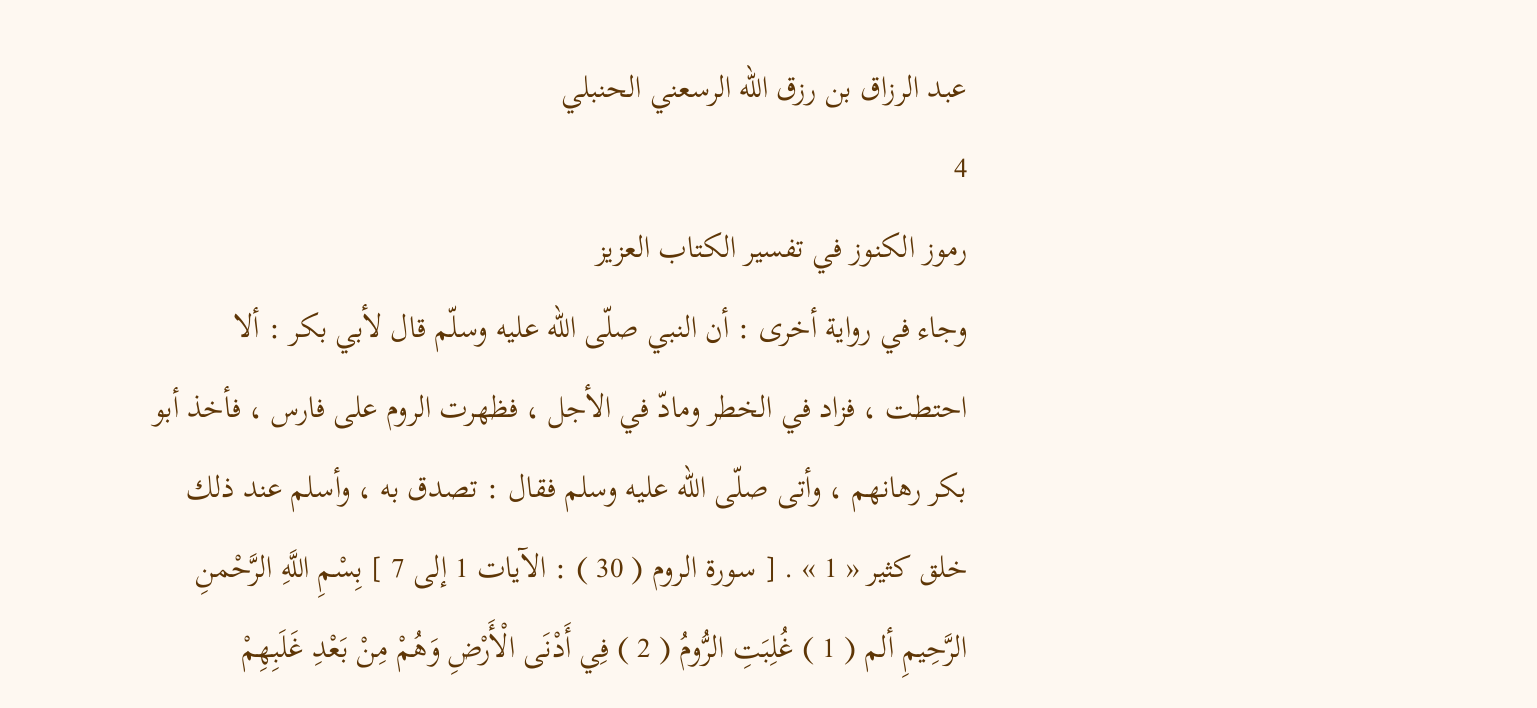عبد الرزاق بن رزق الله الرسعني الحنبلي
4
رموز الكنوز في تفسير الكتاب العزيز
وجاء في رواية أخرى : أن النبي صلّى اللّه عليه وسلّم قال لأبي بكر : ألا احتطت ، فزاد في الخطر ومادّ في الأجل ، فظهرت الروم على فارس ، فأخذ أبو بكر رهانهم ، وأتى صلّى اللّه عليه وسلم فقال : تصدق به ، وأسلم عند ذلك خلق كثير « 1 » . [ سورة الروم ( 30 ) : الآيات 1 إلى 7 ] بِسْمِ اللَّهِ الرَّحْمنِ الرَّحِيمِ ألم ( 1 ) غُلِبَتِ الرُّومُ ( 2 ) فِي أَدْنَى الْأَرْضِ وَهُمْ مِنْ بَعْدِ غَلَبِهِمْ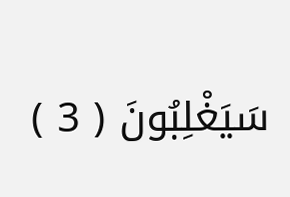سَيَغْلِبُونَ ( 3 )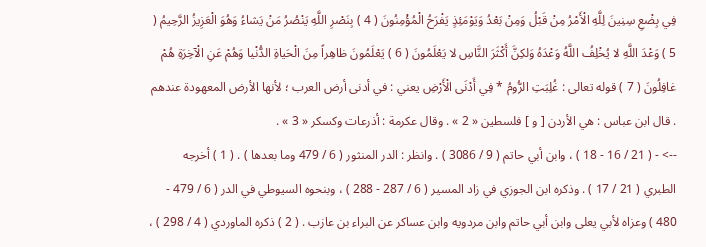فِي بِضْعِ سِنِينَ لِلَّهِ الْأَمْرُ مِنْ قَبْلُ وَمِنْ بَعْدُ وَيَوْمَئِذٍ يَفْرَحُ الْمُؤْمِنُونَ ( 4 ) بِنَصْرِ اللَّهِ يَنْصُرُ مَنْ يَشاءُ وَهُوَ الْعَزِيزُ الرَّحِيمُ ( 5 ) وَعْدَ اللَّهِ لا يُخْلِفُ اللَّهُ وَعْدَهُ وَلكِنَّ أَكْثَرَ النَّاسِ لا يَعْلَمُونَ ( 6 ) يَعْلَمُونَ ظاهِراً مِنَ الْحَياةِ الدُّنْيا وَهُمْ عَنِ الْآخِرَةِ هُمْ غافِلُونَ ( 7 ) قوله تعالى : غُلِبَتِ الرُّومُ * فِي أَدْنَى الْأَرْضِ يعني : في أدنى أرض العرب ؛ لأنها الأرض المعهودة عندهم . قال ابن عباس : هي الأردن [ و ] فلسطين « 2 » . وقال عكرمة : أذرعات وكسكر « 3 » .
--> - ( 21 / 16 - 18 ) ، وابن أبي حاتم ( 9 / 3086 ) . وانظر : الدر المنثور ( 6 / 479 وما بعدها ) . ( 1 ) أخرجه الطبري ( 21 / 17 ) . وذكره ابن الجوزي في زاد المسير ( 6 / 287 - 288 ) ، وبنحوه السيوطي في الدر ( 6 / 479 - 480 ) وعزاه لأبي يعلى وابن أبي حاتم وابن مردويه وابن عساكر عن البراء بن عازب . ( 2 ) ذكره الماوردي ( 4 / 298 ) ،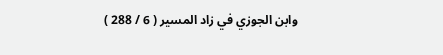وابن الجوزي في زاد المسير ( 6 / 288 )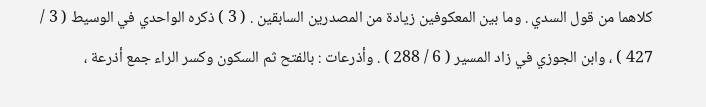كلاهما من قول السدي . وما بين المعكوفين زيادة من المصدرين السابقين . ( 3 ) ذكره الواحدي في الوسيط ( 3 / 427 ) ، وابن الجوزي في زاد المسير ( 6 / 288 ) . وأذرعات : بالفتح ثم السكون وكسر الراء جمع أذرعة ،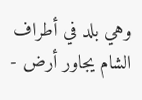وهي بلد في أطراف الشام يجاور أرض -